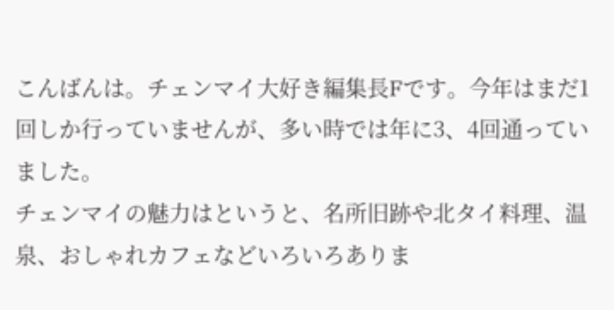こんばんは。チェンマイ大好き編集長Fです。今年はまだ1回しか行っていませんが、多い時では年に3、4回通っていました。
チェンマイの魅力はというと、名所旧跡や北タイ料理、温泉、おしゃれカフェなどいろいろありま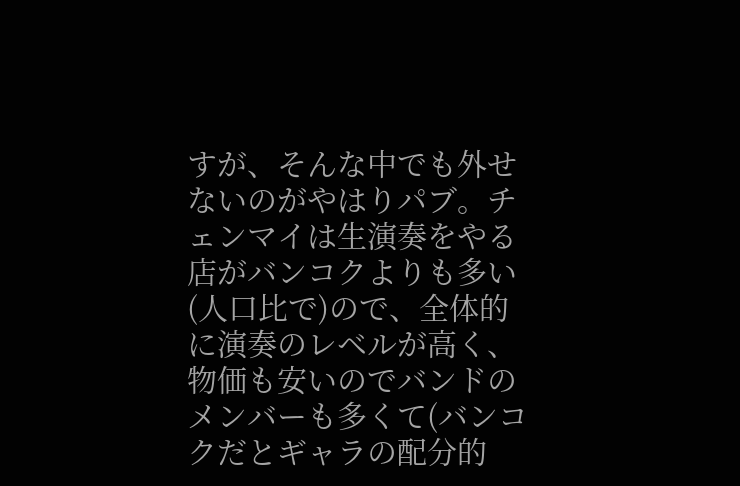すが、そんな中でも外せないのがやはりパブ。チェンマイは生演奏をやる店がバンコクよりも多い(人口比で)ので、全体的に演奏のレベルが高く、物価も安いのでバンドのメンバーも多くて(バンコクだとギャラの配分的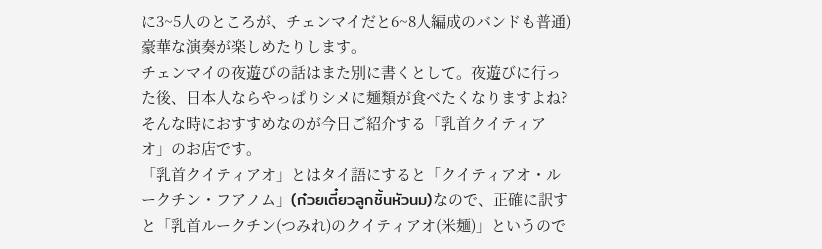に3~5人のところが、チェンマイだと6~8人編成のバンドも普通)豪華な演奏が楽しめたりします。
チェンマイの夜遊びの話はまた別に書くとして。夜遊びに行った後、日本人ならやっぱりシメに麺類が食べたくなりますよね? そんな時におすすめなのが今日ご紹介する「乳首クイティアオ」のお店です。
「乳首クイティアオ」とはタイ語にすると「クイティアオ・ルークチン・フアノム」(ก๋วยเตี๋ยวลูกชิ้นหัวนม)なので、正確に訳すと「乳首ルークチン(つみれ)のクイティアオ(米麺)」というので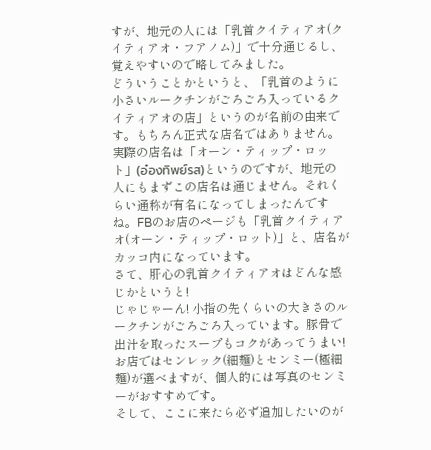すが、地元の人には「乳首クイティアオ(クイティアオ・フアノム)」で十分通じるし、覚えやすいので略してみました。
どういうことかというと、「乳首のように小さいルークチンがごろごろ入っているクイティアオの店」というのが名前の由来です。もちろん正式な店名ではありません。実際の店名は「オーン・ティップ・ロット」(อ๋องทิพย์รส)というのですが、地元の人にもまずこの店名は通じません。それくらい通称が有名になってしまったんですね。FBのお店のページも「乳首クイティアオ(オーン・ティップ・ロット)」と、店名がカッコ内になっています。
さて、肝心の乳首クイティアオはどんな感じかというと!
じゃじゃーん! 小指の先くらいの大きさのルークチンがごろごろ入っています。豚骨で出汁を取ったスープもコクがあってうまい!
お店ではセンレック(細麺)とセンミー(極細麺)が選べますが、個人的には写真のセンミーがおすすめです。
そして、ここに来たら必ず追加したいのが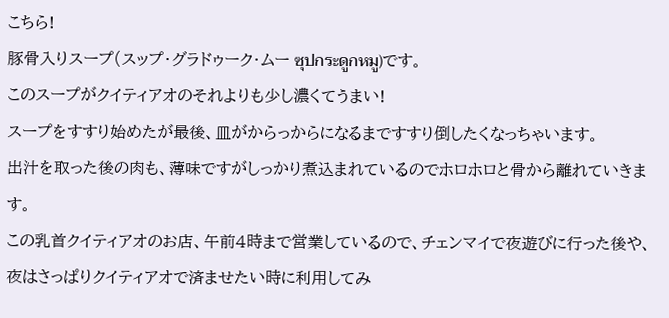こちら!
豚骨入りスープ(スップ・グラドゥーク・ムー ซุปกระดูกหมู)です。
このスープがクイティアオのそれよりも少し濃くてうまい!
スープをすすり始めたが最後、皿がからっからになるまですすり倒したくなっちゃいます。
出汁を取った後の肉も、薄味ですがしっかり煮込まれているのでホロホロと骨から離れていきます。
この乳首クイティアオのお店、午前4時まで営業しているので、チェンマイで夜遊びに行った後や、夜はさっぱりクイティアオで済ませたい時に利用してみ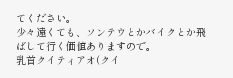てください。
少々遠くても、ソンテウとかバイクとか飛ばして行く価値ありますので。
乳首クイティアオ(クイ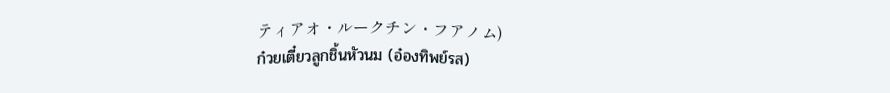ティアオ・ルークチン・フアノム)
ก๋วยเตี๋ยวลูกชิ้นหัวนม (อ๋องทิพย์รส)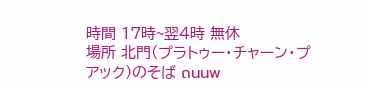時間 17時~翌4時 無休
場所 北門(プラトゥー・チャーン・プアック)のそば ถนนพ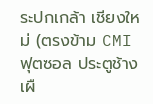ระปกเกล้า เชียงใหม่ (ตรงข้าม CMI ฟุตซอล ประตูช้างเผื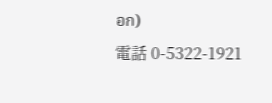อก)
電話 0-5322-1921